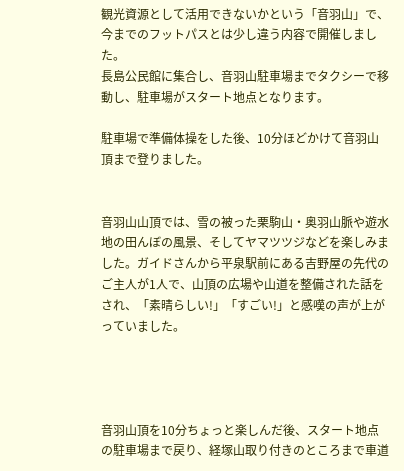観光資源として活用できないかという「音羽山」で、今までのフットパスとは少し違う内容で開催しました。
長島公民館に集合し、音羽山駐車場までタクシーで移動し、駐車場がスタート地点となります。

駐車場で準備体操をした後、10分ほどかけて音羽山頂まで登りました。


音羽山山頂では、雪の被った栗駒山・奥羽山脈や遊水地の田んぼの風景、そしてヤマツツジなどを楽しみました。ガイドさんから平泉駅前にある吉野屋の先代のご主人が1人で、山頂の広場や山道を整備された話をされ、「素晴らしい!」「すごい!」と感嘆の声が上がっていました。




音羽山頂を10分ちょっと楽しんだ後、スタート地点の駐車場まで戻り、経塚山取り付きのところまで車道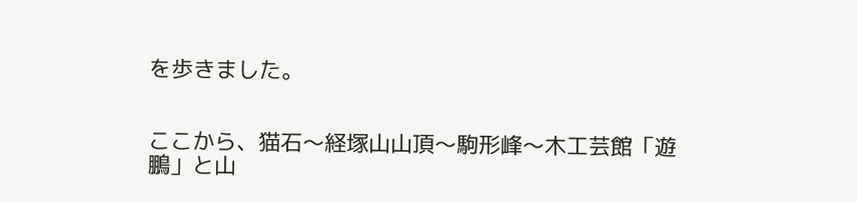を歩きました。


ここから、猫石〜経塚山山頂〜駒形峰〜木工芸館「遊鵬」と山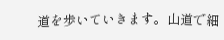道を歩いていきます。山道で細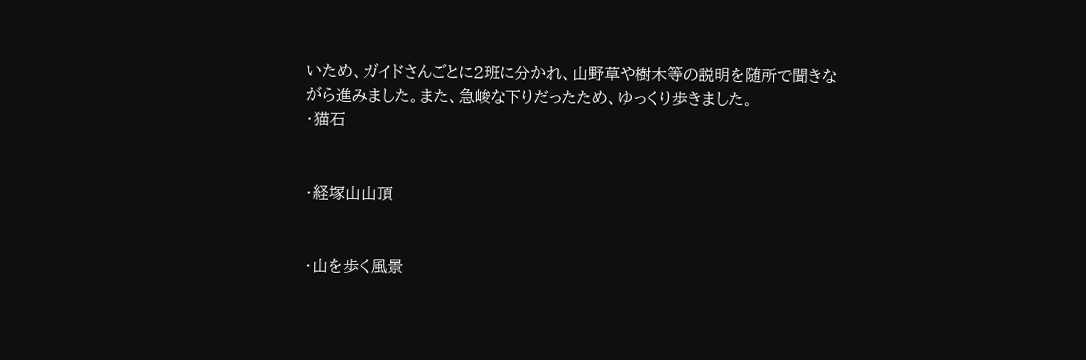いため、ガイドさんごとに2班に分かれ、山野草や樹木等の説明を随所で聞きながら進みました。また、急峻な下りだったため、ゆっくり歩きました。
・猫石


・経塚山山頂


・山を歩く風景